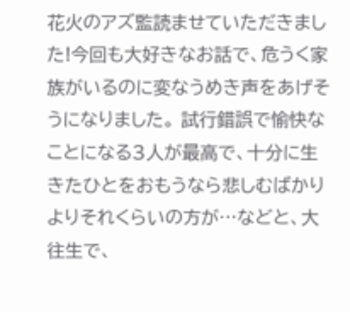花火のアズ監読ませていただきました!今回も大好きなお話で、危うく家族がいるのに変なうめき声をあげそうになりました。 試行錯誤で愉快なことになる3人が最高で、十分に生きたひとをおもうなら悲しむばかりよりそれくらいの方が…などと、大往生で、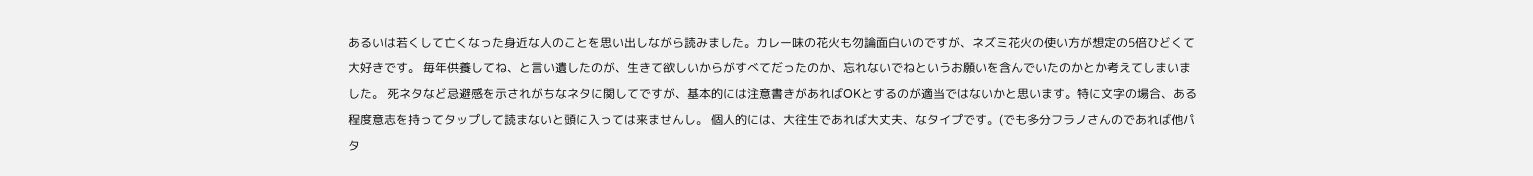あるいは若くして亡くなった身近な人のことを思い出しながら読みました。カレー味の花火も勿論面白いのですが、ネズミ花火の使い方が想定の5倍ひどくて大好きです。 毎年供養してね、と言い遺したのが、生きて欲しいからがすべてだったのか、忘れないでねというお願いを含んでいたのかとか考えてしまいました。 死ネタなど忌避感を示されがちなネタに関してですが、基本的には注意書きがあればOKとするのが適当ではないかと思います。特に文字の場合、ある程度意志を持ってタップして読まないと頭に入っては来ませんし。 個人的には、大往生であれば大丈夫、なタイプです。(でも多分フラノさんのであれば他パタ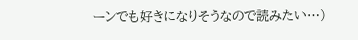ーンでも好きになりそうなので読みたい…)